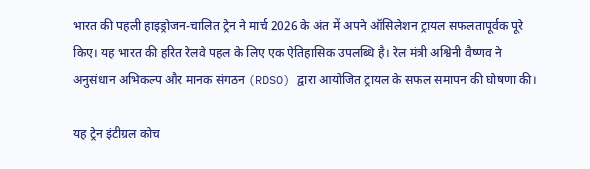भारत की पहली हाइड्रोजन-चालित ट्रेन ने मार्च 2026 के अंत में अपने ऑसिलेशन ट्रायल सफलतापूर्वक पूरे किए। यह भारत की हरित रेलवे पहल के लिए एक ऐतिहासिक उपलब्धि है। रेल मंत्री अश्विनी वैष्णव ने अनुसंधान अभिकल्प और मानक संगठन (RDSO) द्वारा आयोजित ट्रायल के सफल समापन की घोषणा की।

यह ट्रेन इंटीग्रल कोच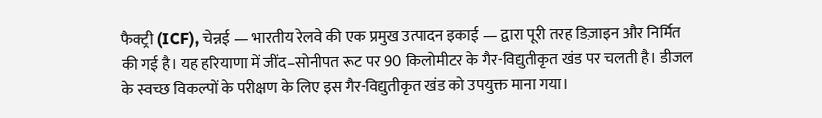फैक्ट्री (ICF), चेन्नई — भारतीय रेलवे की एक प्रमुख उत्पादन इकाई — द्वारा पूरी तरह डिज़ाइन और निर्मित की गई है। यह हरियाणा में जींद–सोनीपत रूट पर 90 किलोमीटर के गैर-विद्युतीकृत खंड पर चलती है। डीजल के स्वच्छ विकल्पों के परीक्षण के लिए इस गैर-विद्युतीकृत खंड को उपयुक्त माना गया।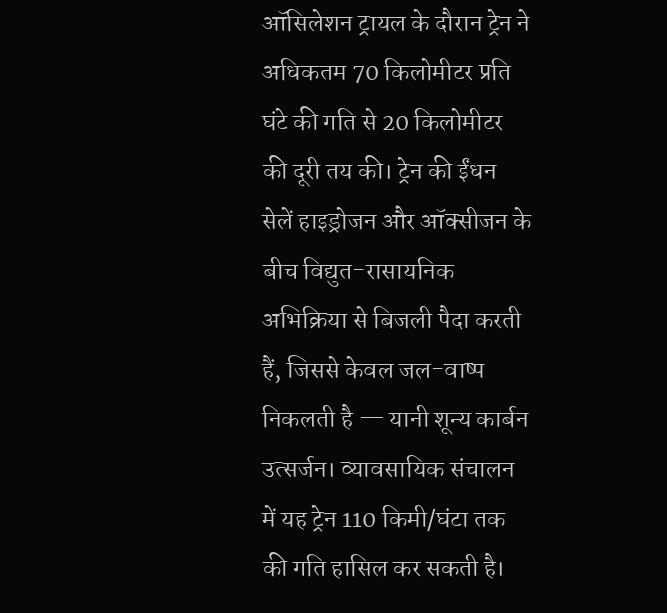ऑसिलेशन ट्रायल के दौरान ट्रेन ने अधिकतम 70 किलोमीटर प्रति घंटे की गति से 20 किलोमीटर की दूरी तय की। ट्रेन की ईंधन सेलें हाइड्रोजन और ऑक्सीजन के बीच विद्युत-रासायनिक अभिक्रिया से बिजली पैदा करती हैं, जिससे केवल जल-वाष्प निकलती है — यानी शून्य कार्बन उत्सर्जन। व्यावसायिक संचालन में यह ट्रेन 110 किमी/घंटा तक की गति हासिल कर सकती है।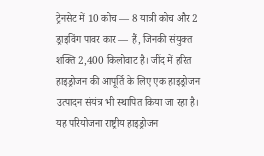ट्रेनसेट में 10 कोच — 8 यात्री कोच और 2 ड्राइविंग पावर कार — हैं, जिनकी संयुक्त शक्ति 2,400 किलोवाट है। जींद में हरित हाइड्रोजन की आपूर्ति के लिए एक हाइड्रोजन उत्पादन संयंत्र भी स्थापित किया जा रहा है। यह परियोजना राष्ट्रीय हाइड्रोजन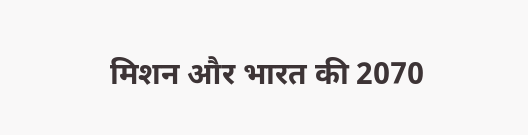मिशन और भारत की 2070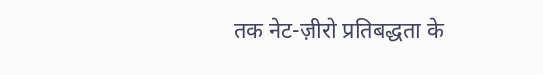तक नेट-ज़ीरो प्रतिबद्धता के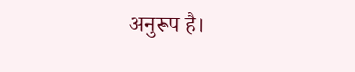अनुरूप है।